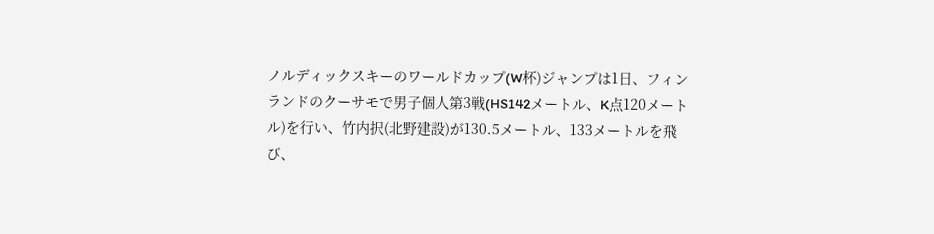ノルディックスキーのワールドカップ(W杯)ジャンプは1日、フィンランドのクーサモで男子個人第3戦(HS142メートル、K点120メートル)を行い、竹内択(北野建設)が130.5メートル、133メートルを飛び、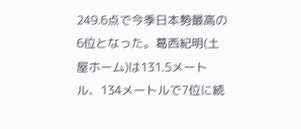249.6点で今季日本勢最高の6位となった。葛西紀明(土屋ホーム)は131.5メートル、134メートルで7位に続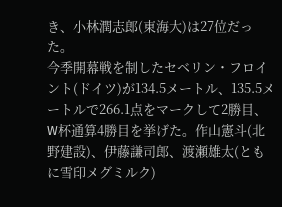き、小林潤志郎(東海大)は27位だった。
今季開幕戦を制したセベリン・フロイント(ドイツ)が134.5メートル、135.5メートルで266.1点をマークして2勝目、W杯通算4勝目を挙げた。作山憲斗(北野建設)、伊藤謙司郎、渡瀬雄太(ともに雪印メグミルク)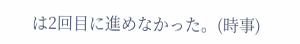は2回目に進めなかった。(時事)